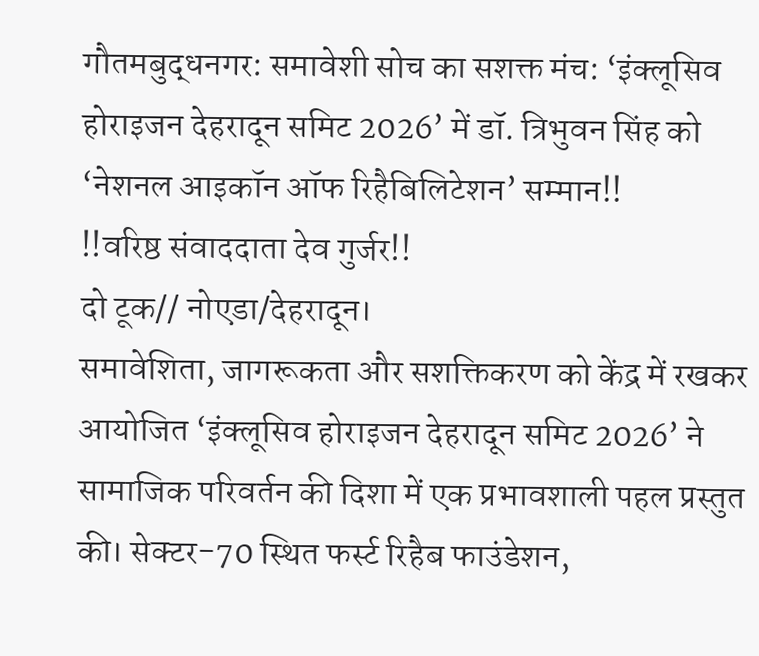गौतमबुद्धनगर: समावेशी सोच का सशक्त मंच: ‘इंक्लूसिव होराइजन देहरादून समिट 2026’ में डॉ. त्रिभुवन सिंह को ‘नेशनल आइकॉन ऑफ रिहैबिलिटेशन’ सम्मान!!
!!वरिष्ठ संवाददाता देव गुर्जर!!
दो टूक// नोएडा/देहरादून।
समावेशिता, जागरूकता और सशक्तिकरण को केंद्र में रखकर आयोजित ‘इंक्लूसिव होराइजन देहरादून समिट 2026’ ने सामाजिक परिवर्तन की दिशा में एक प्रभावशाली पहल प्रस्तुत की। सेक्टर-70 स्थित फर्स्ट रिहैब फाउंडेशन,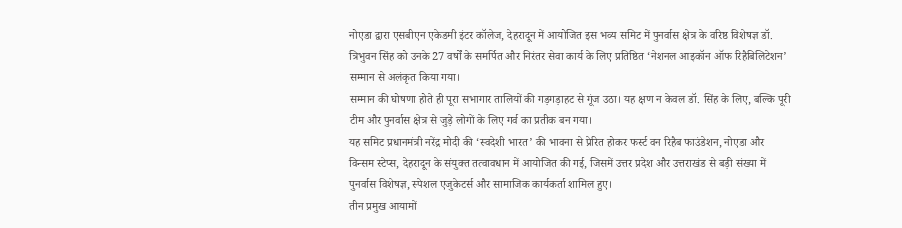नोएडा द्वारा एसबीएन एकेडमी इंटर कॉलेज, देहरादून में आयोजित इस भव्य समिट में पुनर्वास क्षेत्र के वरिष्ठ विशेषज्ञ डॉ. त्रिभुवन सिंह को उनके 27 वर्षों के समर्पित और निरंतर सेवा कार्य के लिए प्रतिष्ठित ‘नेशनल आइकॉन ऑफ रिहैबिलिटेशन’ सम्मान से अलंकृत किया गया।
सम्मान की घोषणा होते ही पूरा सभागार तालियों की गड़गड़ाहट से गूंज उठा। यह क्षण न केवल डॉ. सिंह के लिए, बल्कि पूरी टीम और पुनर्वास क्षेत्र से जुड़े लोगों के लिए गर्व का प्रतीक बन गया।
यह समिट प्रधानमंत्री नरेंद्र मोदी की ‘स्वदेशी भारत’ की भावना से प्रेरित होकर फर्स्ट वन रिहैब फाउंडेशन, नोएडा और विन्सम स्टेप्स, देहरादून के संयुक्त तत्वावधान में आयोजित की गई, जिसमें उत्तर प्रदेश और उत्तराखंड से बड़ी संख्या में पुनर्वास विशेषज्ञ, स्पेशल एजुकेटर्स और सामाजिक कार्यकर्ता शामिल हुए।
तीन प्रमुख आयामों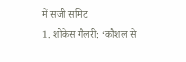में सजी समिट
1. शोकेस गैलरी: ‘कौशल से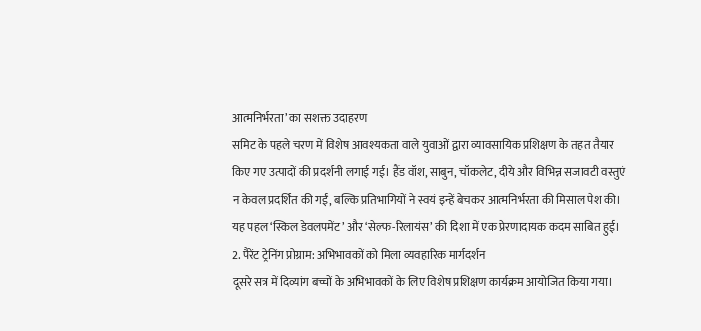आत्मनिर्भरता’ का सशक्त उदाहरण
समिट के पहले चरण में विशेष आवश्यकता वाले युवाओं द्वारा व्यावसायिक प्रशिक्षण के तहत तैयार किए गए उत्पादों की प्रदर्शनी लगाई गई। हैंड वॉश, साबुन, चॉकलेट, दीये और विभिन्न सजावटी वस्तुएं न केवल प्रदर्शित की गईं, बल्कि प्रतिभागियों ने स्वयं इन्हें बेचकर आत्मनिर्भरता की मिसाल पेश की। यह पहल ‘स्किल डेवलपमेंट’ और ‘सेल्फ-रिलायंस’ की दिशा में एक प्रेरणादायक कदम साबित हुई।
2. पैरेंट ट्रेनिंग प्रोग्राम: अभिभावकों को मिला व्यवहारिक मार्गदर्शन
दूसरे सत्र में दिव्यांग बच्चों के अभिभावकों के लिए विशेष प्रशिक्षण कार्यक्रम आयोजित किया गया।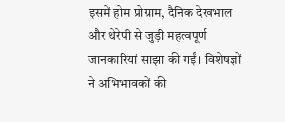इसमें होम प्रोग्राम, दैनिक देखभाल और थेरेपी से जुड़ी महत्वपूर्ण जानकारियां साझा की गईं। विशेषज्ञों ने अभिभावकों की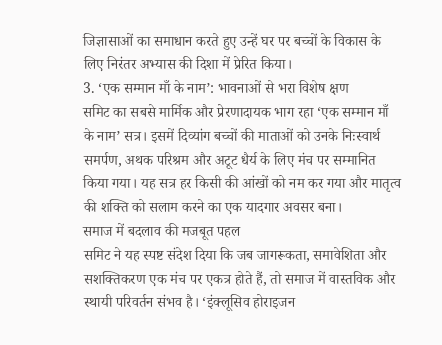जिज्ञासाओं का समाधान करते हुए उन्हें घर पर बच्चों के विकास के लिए निरंतर अभ्यास की दिशा में प्रेरित किया।
3. ‘एक सम्मान माँ के नाम’: भावनाओं से भरा विशेष क्षण
समिट का सबसे मार्मिक और प्रेरणादायक भाग रहा ‘एक सम्मान माँ के नाम’ सत्र। इसमें दिव्यांग बच्चों की माताओं को उनके निःस्वार्थ समर्पण, अथक परिश्रम और अटूट धैर्य के लिए मंच पर सम्मानित किया गया। यह सत्र हर किसी की आंखों को नम कर गया और मातृत्व की शक्ति को सलाम करने का एक यादगार अवसर बना।
समाज में बदलाव की मजबूत पहल
समिट ने यह स्पष्ट संदेश दिया कि जब जागरूकता, समावेशिता और सशक्तिकरण एक मंच पर एकत्र होते हैं, तो समाज में वास्तविक और स्थायी परिवर्तन संभव है। ‘इंक्लूसिव होराइजन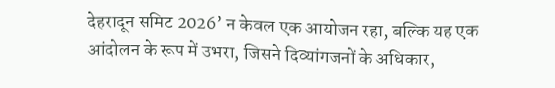देहरादून समिट 2026’ न केवल एक आयोजन रहा, बल्कि यह एक आंदोलन के रूप में उभरा, जिसने दिव्यांगजनों के अधिकार,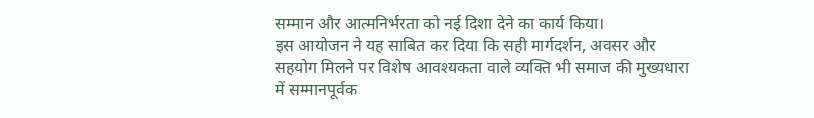सम्मान और आत्मनिर्भरता को नई दिशा देने का कार्य किया।
इस आयोजन ने यह साबित कर दिया कि सही मार्गदर्शन, अवसर और सहयोग मिलने पर विशेष आवश्यकता वाले व्यक्ति भी समाज की मुख्यधारा में सम्मानपूर्वक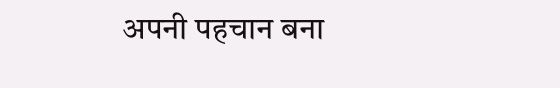अपनी पहचान बना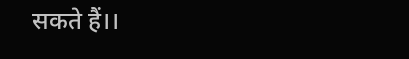सकते हैं।।